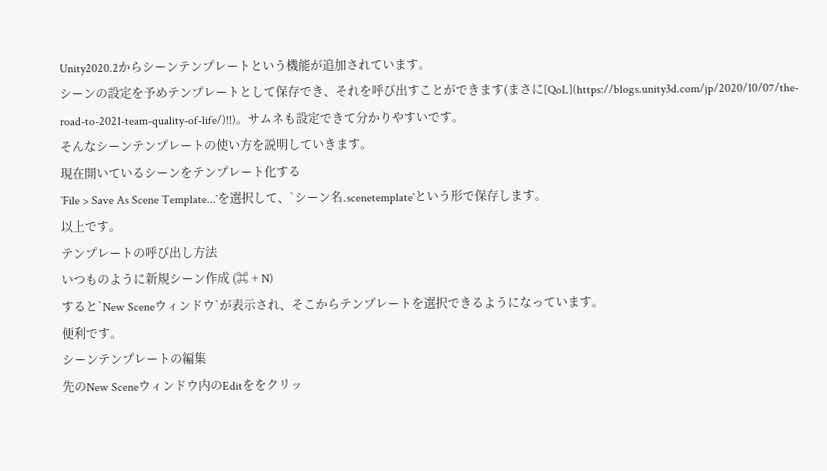Unity2020.2からシーンテンプレートという機能が追加されています。
シーンの設定を予めテンプレートとして保存でき、それを呼び出すことができます(まさに[QoL](https://blogs.unity3d.com/jp/2020/10/07/the-road-to-2021-team-quality-of-life/)!!)。サムネも設定できて分かりやすいです。
そんなシーンテンプレートの使い方を説明していきます。
現在開いているシーンをテンプレート化する
`File > Save As Scene Template...`を選択して、`シーン名.scenetemplate`という形で保存します。
以上です。
テンプレートの呼び出し方法
いつものように新規シーン作成 (⌘ + N)
すると`New Sceneウィンドウ`が表示され、そこからテンプレートを選択できるようになっています。
便利です。
シーンテンプレートの編集
先のNew Sceneウィンドウ内のEditををクリッ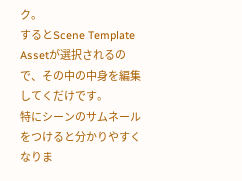ク。
するとScene Template Assetが選択されるので、その中の中身を編集してくだけです。
特にシーンのサムネールをつけると分かりやすくなりま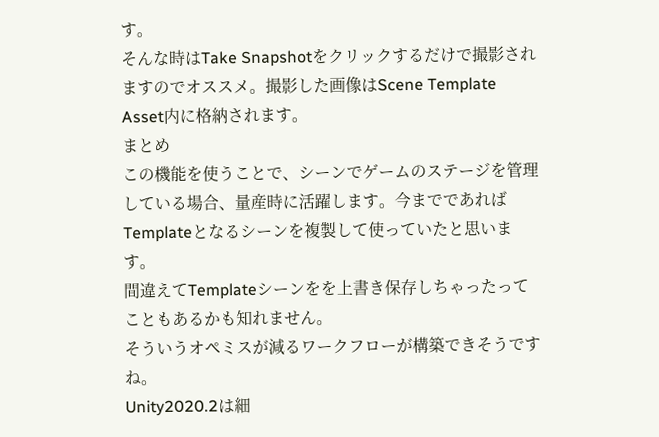す。
そんな時はTake Snapshotをクリックするだけで撮影されますのでオススメ。撮影した画像はScene Template Asset内に格納されます。
まとめ
この機能を使うことで、シーンでゲームのステージを管理している場合、量産時に活躍します。今までであればTemplateとなるシーンを複製して使っていたと思います。
間違えてTemplateシーンをを上書き保存しちゃったってこともあるかも知れません。
そういうオペミスが減るワークフローが構築できそうですね。
Unity2020.2は細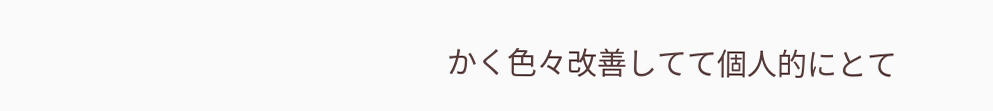かく色々改善してて個人的にとて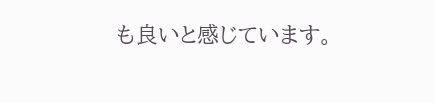も良いと感じています。